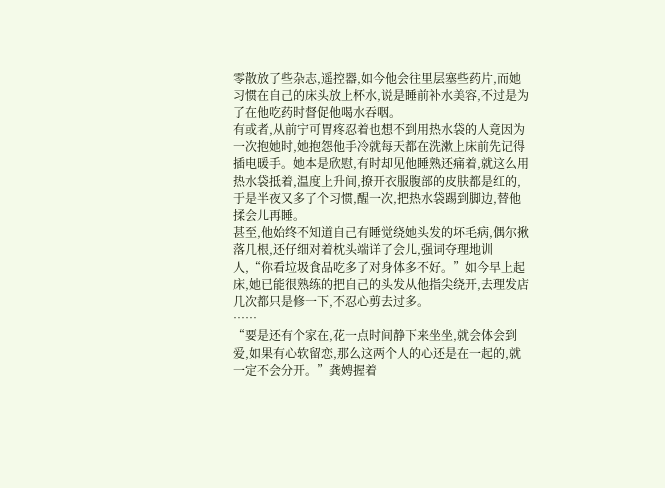零散放了些杂志,遥控器,如今他会往里层塞些药片,而她习惯在自己的床头放上杯水,说是睡前补水美容,不过是为了在他吃药时督促他喝水吞咽。
有或者,从前宁可胃疼忍着也想不到用热水袋的人竟因为一次抱她时,她抱怨他手冷就每天都在洗漱上床前先记得插电暖手。她本是欣慰,有时却见他睡熟还痛着,就这么用热水袋抵着,温度上升间,撩开衣服腹部的皮肤都是红的,于是半夜又多了个习惯,醒一次,把热水袋踢到脚边,替他揉会儿再睡。
甚至,他始终不知道自己有睡觉绕她头发的坏毛病,偶尔揪落几根,还仔细对着枕头端详了会儿,强词夺理地训人,“你看垃圾食品吃多了对身体多不好。”如今早上起床,她已能很熟练的把自己的头发从他指尖绕开,去理发店几次都只是修一下,不忍心剪去过多。
……
“要是还有个家在,花一点时间静下来坐坐,就会体会到爱,如果有心软留恋,那么这两个人的心还是在一起的,就一定不会分开。”龚娉握着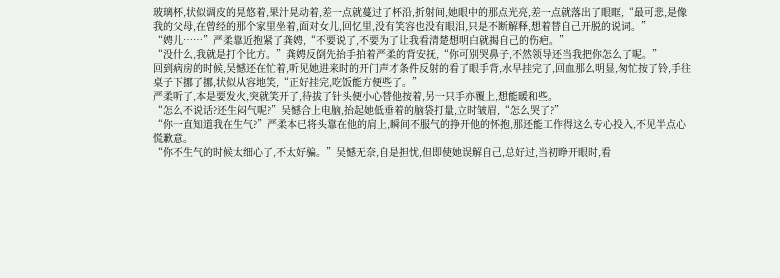玻璃杯,状似调皮的晃悠着,果汁晃动着,差一点就蔓过了杯沿,折射间,她眼中的那点光亮,差一点就落出了眼眶,“最可悲,是像我的父母,在曾经的那个家里坐着,面对女儿,回忆里,没有笑容也没有眼泪,只是不断解释,想着替自己开脱的说词。”
“娉儿……”严柔靠近抱紧了龚娉,“不要说了,不要为了让我看清楚想明白就揭自己的伤疤。”
“没什么,我就是打个比方。”龚娉反倒先抬手拍着严柔的背安抚,“你可别哭鼻子,不然领导还当我把你怎么了呢。”
回到病房的时候,吴憾还在忙着,听见她进来时的开门声才条件反射的看了眼手背,水早挂完了,回血那么明显,匆忙按了铃,手往桌子下挪了挪,状似从容地笑,“正好挂完,吃饭能方便些了。”
严柔听了,本是要发火,突就笑开了,待拔了针头便小心替他按着,另一只手亦覆上,想能暖和些。
“怎么不说话?还生闷气呢?”吴憾合上电脑,抬起她低垂着的脑袋打量,立时皱眉,“怎么哭了?”
“你一直知道我在生气?”严柔本已将头靠在他的肩上,瞬间不服气的挣开他的怀抱,那还能工作得这么专心投入,不见半点心慌歉意。
“你不生气的时候太细心了,不太好骗。”吴憾无奈,自是担忧,但即使她误解自己,总好过,当初睁开眼时,看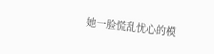她一脸慌乱忧心的模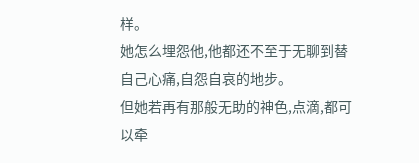样。
她怎么埋怨他,他都还不至于无聊到替自己心痛,自怨自哀的地步。
但她若再有那般无助的神色,点滴,都可以牵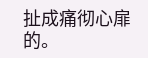扯成痛彻心扉的。